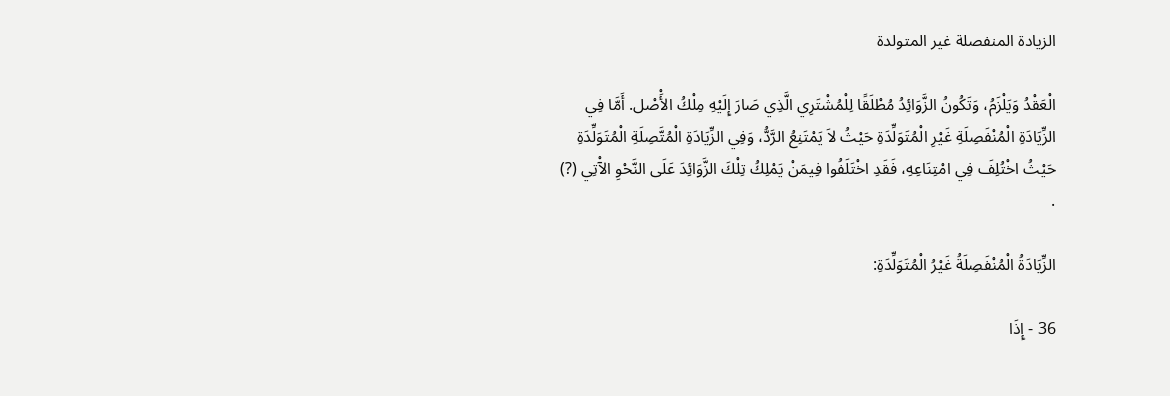الزيادة المنفصلة غير المتولدة

الْعَقْدُ وَيَلْزَمُ، وَتَكُونُ الزَّوَائِدُ مُطْلَقًا لِلْمُشْتَرِي الَّذِي صَارَ إِلَيْهِ مِلْكُ الأَْصْل. أَمَّا فِي الزِّيَادَةِ الْمُنْفَصِلَةِ غَيْرِ الْمُتَوَلِّدَةِ حَيْثُ لاَ يَمْتَنِعُ الرَّدُّ، وَفِي الزِّيَادَةِ الْمُتَّصِلَةِ الْمُتَوَلِّدَةِ حَيْثُ اخْتُلِفَ فِي امْتِنَاعِهِ، فَقَدِ اخْتَلَفُوا فِيمَنْ يَمْلِكُ تِلْكَ الزَّوَائِدَ عَلَى النَّحْوِ الآْتِي (?) .

الزِّيَادَةُ الْمُنْفَصِلَةُ غَيْرُ الْمُتَوَلِّدَةِ:

36 - إِذَا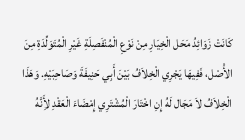كَانَتْ زَوَائِدُ مَحَل الْخِيَارِ مِنْ نَوْعِ الْمُنْفَصِلَةِ غَيْرِ الْمُتَوَلِّدَةِ مِنَ الأَْصْل، فَفِيهَا يَجْرِي الْخِلاَفُ بَيْنَ أَبِي حَنِيفَةَ وَصَاحِبَيْهِ. وَهَذَا الْخِلاَفُ لاَ مَجَال لَهُ إِنِ اخْتَارَ الْمُشْتَرِي إِمْضَاءَ الْعَقْدِ لأَِنَّهُ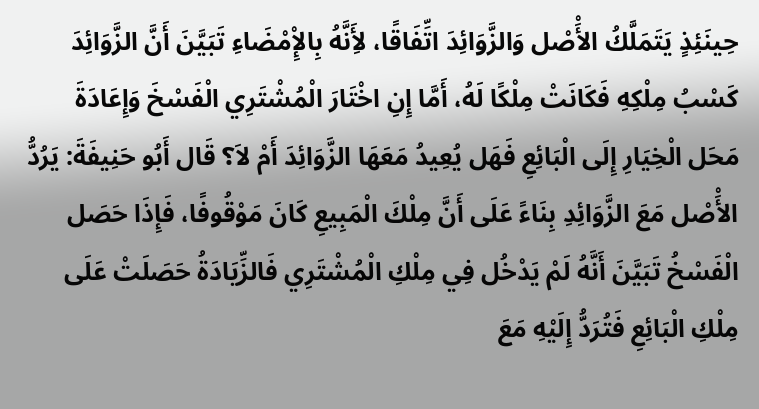حِينَئِذٍ يَتَمَلَّكُ الأَْصْل وَالزَّوَائِدَ اتِّفَاقًا، لأَِنَّهُ بِالإِْمْضَاءِ تَبَيَّنَ أَنَّ الزَّوَائِدَ كَسْبُ مِلْكِهِ فَكَانَتْ مِلْكًا لَهُ، أَمَّا إِنِ اخْتَارَ الْمُشْتَرِي الْفَسْخَ وَإِعَادَةَ مَحَل الْخِيَارِ إِلَى الْبَائِعِ فَهَل يُعِيدُ مَعَهَا الزَّوَائِدَ أَمْ لاَ؟ قَال أَبُو حَنِيفَةَ: يَرُدُّ الأَْصْل مَعَ الزَّوَائِدِ بِنَاءً عَلَى أَنَّ مِلْكَ الْمَبِيعِ كَانَ مَوْقُوفًا، فَإِذَا حَصَل الْفَسْخُ تَبَيَّنَ أَنَّهُ لَمْ يَدْخُل فِي مِلْكِ الْمُشْتَرِي فَالزِّيَادَةُ حَصَلَتْ عَلَى مِلْكِ الْبَائِعِ فَتُرَدُّ إِلَيْهِ مَعَ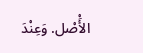الأَْصْل. وَعِنْدَ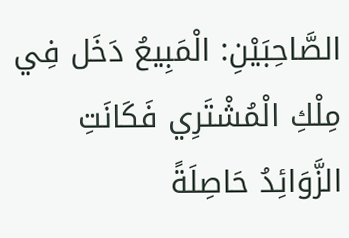الصَّاحِبَيْنِ: الْمَبِيعُ دَخَل فِي مِلْكِ الْمُشْتَرِي فَكَانَتِ الزَّوَائِدُ حَاصِلَةً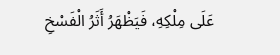عَلَى مِلْكِهِ، فَيَظْهَرُ أَثَرُ الْفَسْخِ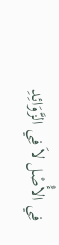فِي الأَْصْل لاَ فِي الزَّوَائِدِ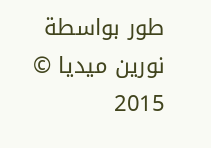طور بواسطة نورين ميديا © 2015